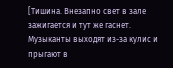[Тишина. Внезапно свет в зале зажигается и тут же гаснет. Музыканты выходят из-за кулис и прыгают в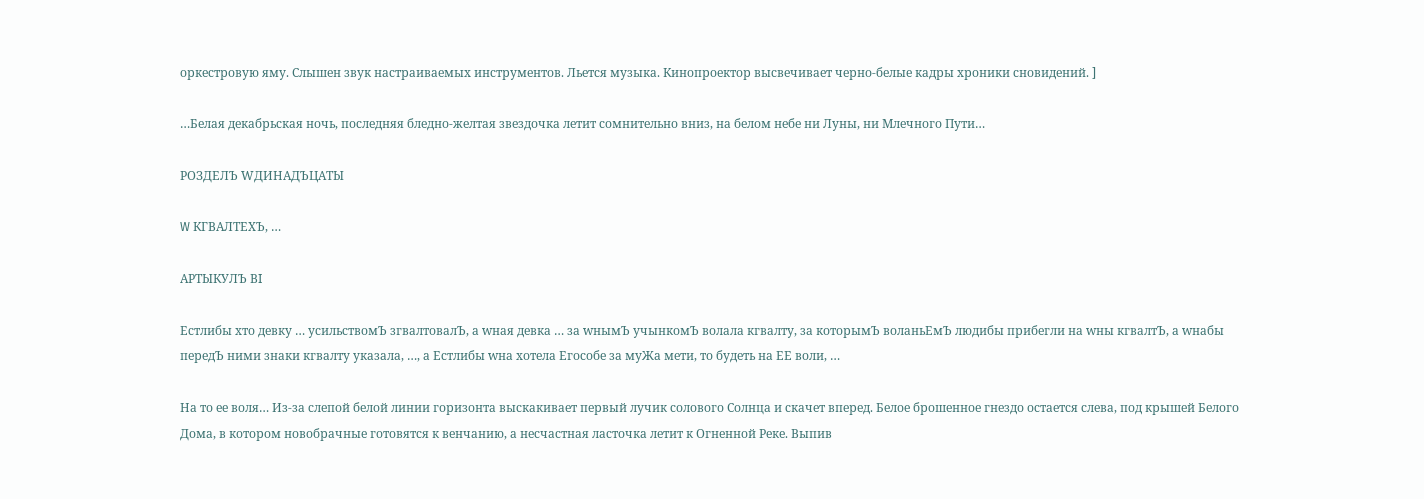оркестровую яму. Слышен звук настраиваемых инструментов. Льется музыка. Кинопроектор высвечивает черно-белые кадры хроники сновидений. ]

…Белая декабрьская ночь, последняя бледно-желтая звездочка летит сомнительно вниз, на белом небе ни Луны, ни Млечного Пути…

РОЗДЕЛЪ WДИНАДЪЦАТЫ

W КГВАЛТЕХЪ, …

АРТЫКУЛЪ ВI

Естлибы хто девку … усильствомЪ згвалтовалЪ, а wная девка … за wнымЪ учынкомЪ волала кгвалту, за которымЪ воланьЕмЪ людибы прибегли на wны кгвалтЪ, а wнабы передЪ ними знаки кгвалту указала, …, а Естлибы wна хотела Егособе за муЖа мети, то будеть на ЕЕ воли, …

На то ее воля… Из-за слепой белой линии горизонта выскакивает первый лучик солового Солнца и скачет вперед. Белое брошенное гнездо остается слева, под крышей Белого Дома, в котором новобрачные готовятся к венчанию, а несчастная ласточка летит к Огненной Реке. Выпив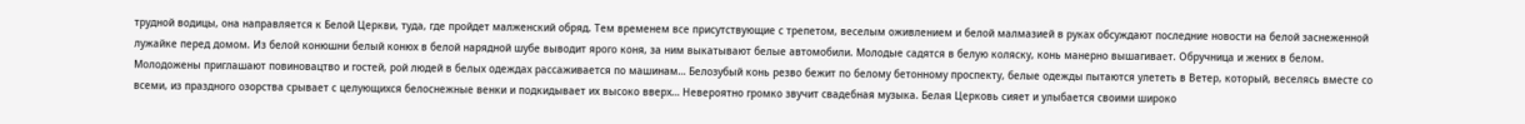трудной водицы, она направляется к Белой Церкви, туда, где пройдет малженский обряд. Тем временем все присутствующие с трепетом, веселым оживлением и белой малмазией в руках обсуждают последние новости на белой заснеженной лужайке перед домом. Из белой конюшни белый конюх в белой нарядной шубе выводит ярого коня, за ним выкатывают белые автомобили. Молодые садятся в белую коляску, конь манерно вышагивает. Обручница и жених в белом. Молодожены приглашают повиновацтво и гостей, рой людей в белых одеждах рассаживается по машинам… Белозубый конь резво бежит по белому бетонному проспекту, белые одежды пытаются улететь в Ветер, который, веселясь вместе со всеми, из праздного озорства срывает с целующихся белоснежные венки и подкидывает их высоко вверх… Невероятно громко звучит свадебная музыка. Белая Церковь сияет и улыбается своими широко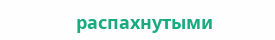распахнутыми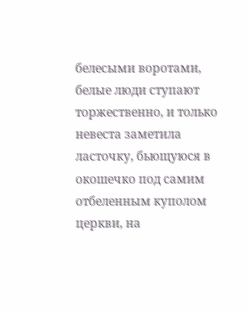белесыми воротами, белые люди ступают торжественно, и только невеста заметила ласточку, бьющуюся в окошечко под самим отбеленным куполом церкви, на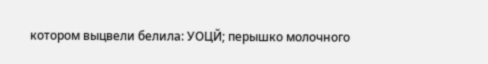котором выцвели белила: УОЦЙ; перышко молочного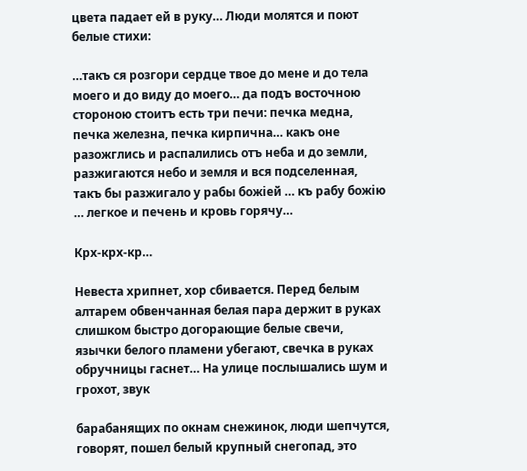цвета падает ей в руку… Люди молятся и поют белые стихи:

…такъ ся розгори сердце твое до мене и до тела моего и до виду до моего… да подъ восточною стороною стоитъ есть три печи: печка медна, печка железна, печка кирпична… какъ оне разожглись и распалились отъ неба и до земли, разжигаются небо и земля и вся подселенная, такъ бы разжигало у рабы божiей … къ рабу божiю … легкое и печень и кровь горячу…

Крх-крх-кр…

Невеста хрипнет, хор сбивается. Перед белым алтарем обвенчанная белая пара держит в руках слишком быстро догорающие белые свечи, язычки белого пламени убегают, свечка в руках обручницы гаснет… На улице послышались шум и грохот, звук

барабанящих по окнам снежинок, люди шепчутся, говорят, пошел белый крупный снегопад, это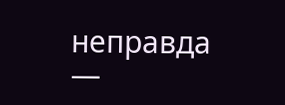неправда —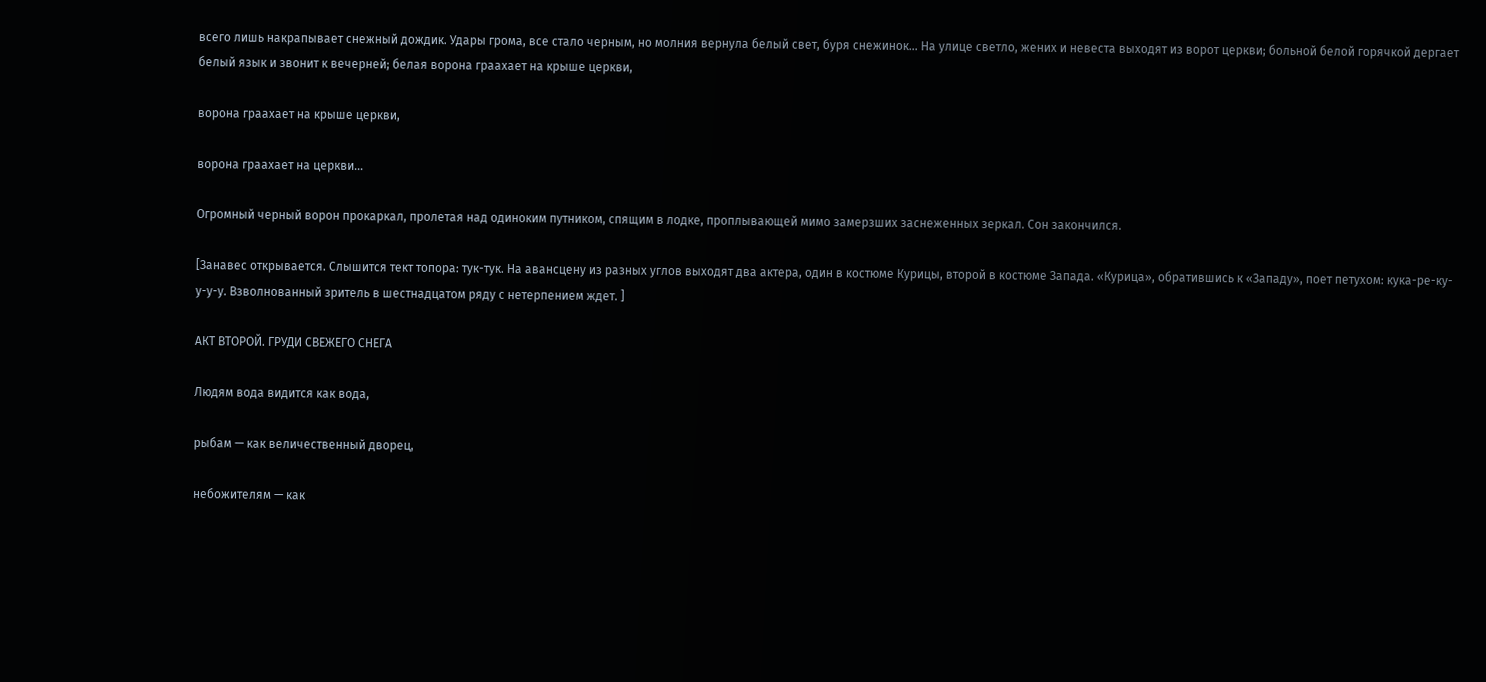всего лишь накрапывает снежный дождик. Удары грома, все стало черным, но молния вернула белый свет, буря снежинок… На улице светло, жених и невеста выходят из ворот церкви; больной белой горячкой дергает белый язык и звонит к вечерней; белая ворона граахает на крыше церкви,

ворона граахает на крыше церкви,

ворона граахает на церкви…

Огромный черный ворон прокаркал, пролетая над одиноким путником, спящим в лодке, проплывающей мимо замерзших заснеженных зеркал. Сон закончился.

[Занавес открывается. Слышится тект топора: тук-тук. На авансцену из разных углов выходят два актера, один в костюме Курицы, второй в костюме Запада. «Курица», обратившись к «Западу», поет петухом: кука-ре-ку-у-у-у. Взволнованный зритель в шестнадцатом ряду с нетерпением ждет. ]

АКТ ВТОРОЙ. ГРУДИ СВЕЖЕГО СНЕГА

Людям вода видится как вода,

рыбам — как величественный дворец,

небожителям — как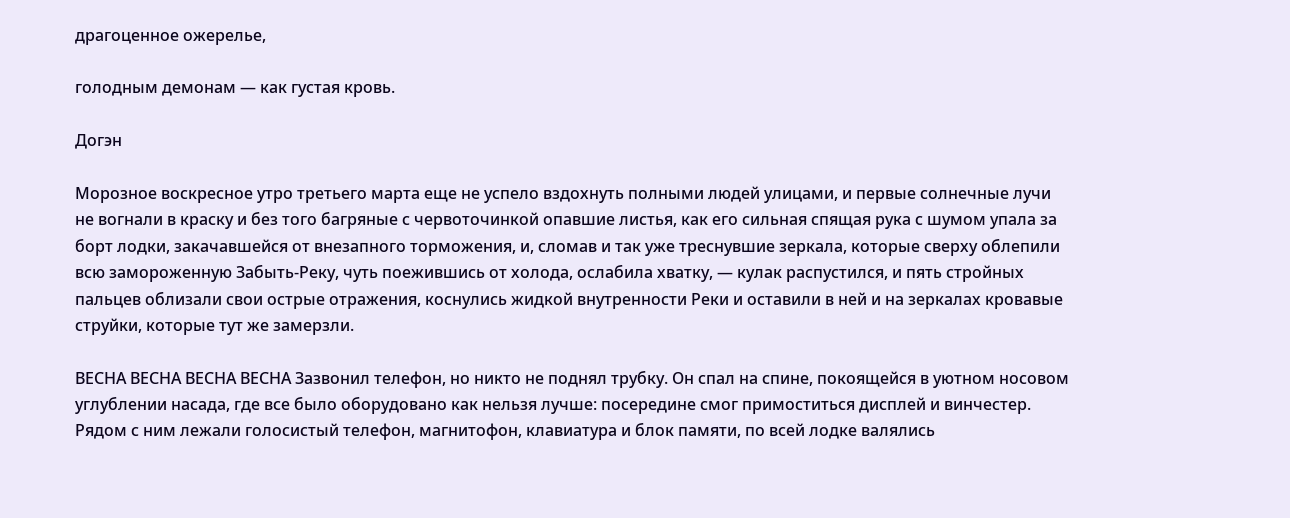драгоценное ожерелье,

голодным демонам — как густая кровь.

Догэн

Морозное воскресное утро третьего марта еще не успело вздохнуть полными людей улицами, и первые солнечные лучи не вогнали в краску и без того багряные с червоточинкой опавшие листья, как его сильная спящая рука с шумом упала за борт лодки, закачавшейся от внезапного торможения, и, сломав и так уже треснувшие зеркала, которые сверху облепили всю замороженную Забыть-Реку, чуть поежившись от холода, ослабила хватку, — кулак распустился, и пять стройных пальцев облизали свои острые отражения, коснулись жидкой внутренности Реки и оставили в ней и на зеркалах кровавые струйки, которые тут же замерзли.

ВЕСНА ВЕСНА ВЕСНА ВЕСНА Зазвонил телефон, но никто не поднял трубку. Он спал на спине, покоящейся в уютном носовом углублении насада, где все было оборудовано как нельзя лучше: посередине смог примоститься дисплей и винчестер. Рядом с ним лежали голосистый телефон, магнитофон, клавиатура и блок памяти, по всей лодке валялись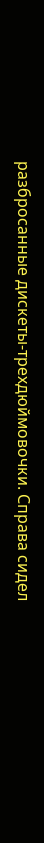разбросанные дискеты-трехдюймовочки. Справа сидел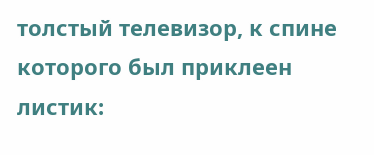толстый телевизор, к спине которого был приклеен листик: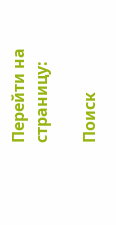Перейти на страницу:

Поиск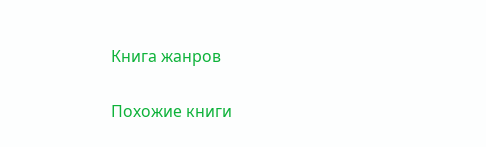Книга жанров

Похожие книги